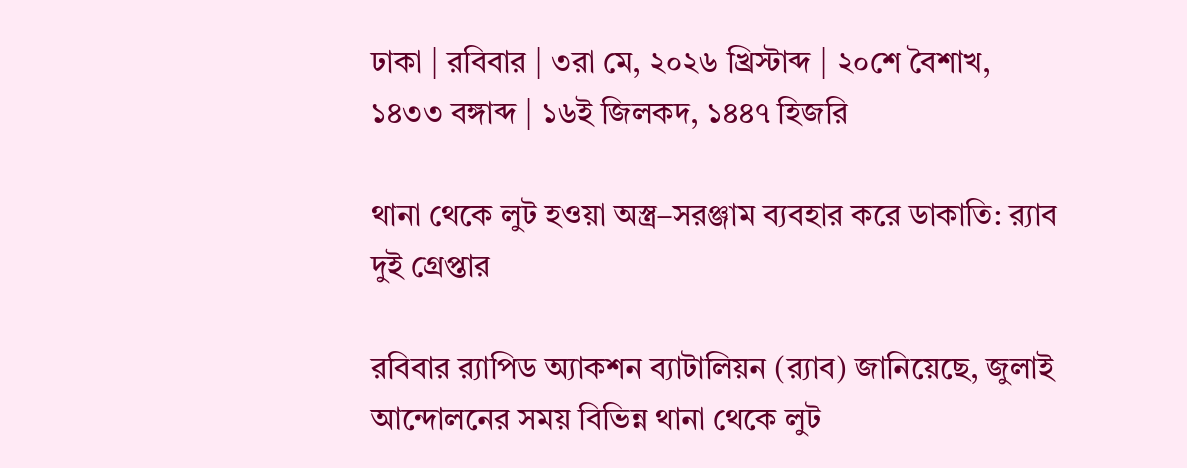ঢাকা | রবিবার | ৩রা মে, ২০২৬ খ্রিস্টাব্দ | ২০শে বৈশাখ, ১৪৩৩ বঙ্গাব্দ | ১৬ই জিলকদ, ১৪৪৭ হিজরি

থানা থেকে লুট হওয়া অস্ত্র–সরঞ্জাম ব্যবহার করে ডাকাতি: র‍্যাব দুই গ্রেপ্তার

রবিবার র‍্যাপিড অ্যাকশন ব্যাটালিয়ন (র‍্যাব) জানিয়েছে, জুলাই আন্দোলনের সময় বিভিন্ন থানা থেকে লুট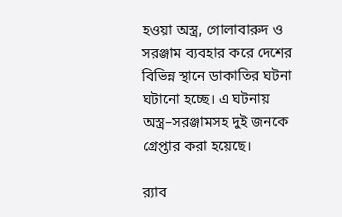হওয়া অস্ত্র, গোলাবারুদ ও সরঞ্জাম ব্যবহার করে দেশের বিভিন্ন স্থানে ডাকাতির ঘটনা ঘটানো হচ্ছে। এ ঘটনায় অস্ত্র–সরঞ্জামসহ দুই জনকে গ্রেপ্তার করা হয়েছে।

র‍্যাব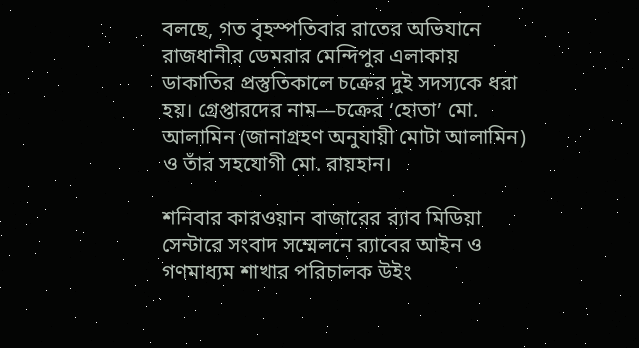বলছে, গত বৃহস্পতিবার রাতের অভিযানে রাজধানীর ডেমরার মেন্দিপুর এলাকায় ডাকাতির প্রস্তুতিকালে চক্রের দুই সদস্যকে ধরা হয়। গ্রেপ্তারদের নাম—চক্রের ‘হোতা’ মো. আলামিন (জানাগ্রহণ অনুযায়ী মোটা আলামিন) ও তাঁর সহযোগী মো. রায়হান।

শনিবার কারওয়ান বাজারের র‍্যাব মিডিয়া সেন্টারে সংবাদ সম্মেলনে র‍্যাবের আইন ও গণমাধ্যম শাখার পরিচালক উইং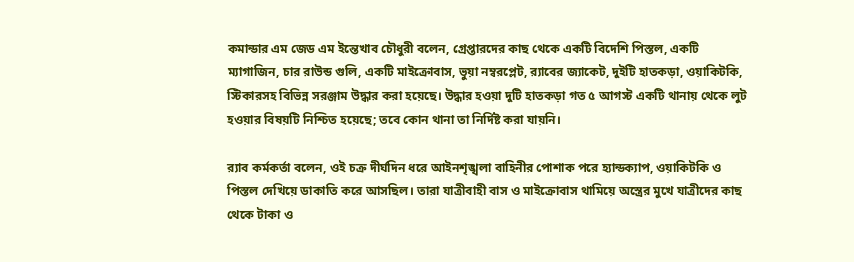কমান্ডার এম জেড এম ইন্তেখাব চৌধুরী বলেন, গ্রেপ্তারদের কাছ থেকে একটি বিদেশি পিস্তল, একটি ম্যাগাজিন, চার রাউন্ড গুলি, একটি মাইক্রোবাস, ভুয়া নম্বরপ্লেট, র‍্যাবের জ্যাকেট, দুইটি হাতকড়া, ওয়াকিটকি, স্টিকারসহ বিভিন্ন সরঞ্জাম উদ্ধার করা হয়েছে। উদ্ধার হওয়া দুটি হাতকড়া গত ৫ আগস্ট একটি থানায় থেকে লুট হওয়ার বিষয়টি নিশ্চিত হয়েছে; তবে কোন থানা তা নির্দিষ্ট করা যায়নি।

র‍্যাব কর্মকর্তা বলেন, ওই চক্র দীর্ঘদিন ধরে আইনশৃঙ্খলা বাহিনীর পোশাক পরে হ্যান্ডক্যাপ, ওয়াকিটকি ও পিস্তল দেখিয়ে ডাকাতি করে আসছিল। তারা যাত্রীবাহী বাস ও মাইক্রোবাস থামিয়ে অস্ত্রের মুখে যাত্রীদের কাছ থেকে টাকা ও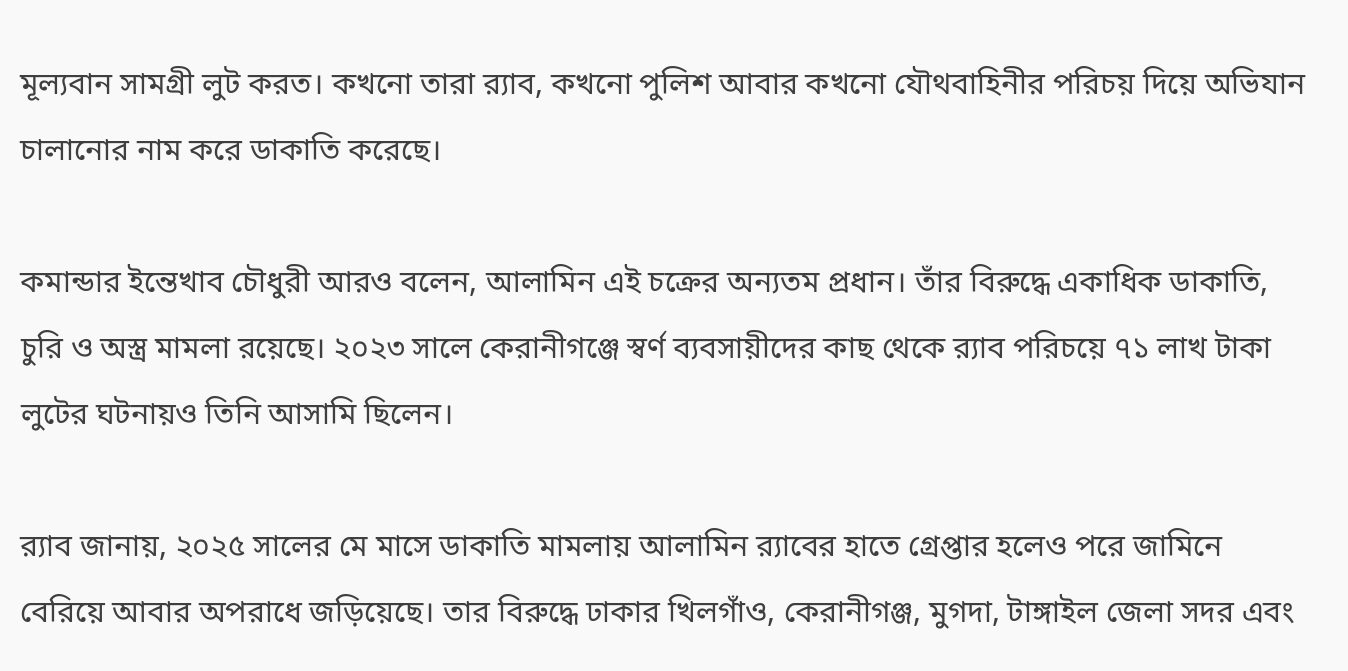মূল্যবান সামগ্রী লুট করত। কখনো তারা র‍্যাব, কখনো পুলিশ আবার কখনো যৌথবাহিনীর পরিচয় দিয়ে অভিযান চালানোর নাম করে ডাকাতি করেছে।

কমান্ডার ইন্তেখাব চৌধুরী আরও বলেন, আলামিন এই চক্রের অন্যতম প্রধান। তাঁর বিরুদ্ধে একাধিক ডাকাতি, চুরি ও অস্ত্র মামলা রয়েছে। ২০২৩ সালে কেরানীগঞ্জে স্বর্ণ ব্যবসায়ীদের কাছ থেকে র‍্যাব পরিচয়ে ৭১ লাখ টাকা লুটের ঘটনায়ও তিনি আসামি ছিলেন।

র‍্যাব জানায়, ২০২৫ সালের মে মাসে ডাকাতি মামলায় আলামিন র‍্যাবের হাতে গ্রেপ্তার হলেও পরে জামিনে বেরিয়ে আবার অপরাধে জড়িয়েছে। তার বিরুদ্ধে ঢাকার খিলগাঁও, কেরানীগঞ্জ, মুগদা, টাঙ্গাইল জেলা সদর এবং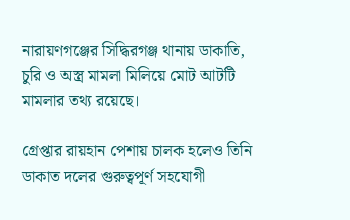নারায়ণগঞ্জের সিদ্ধিরগঞ্জ থানায় ডাকাতি, চুরি ও অস্ত্র মামলা মিলিয়ে মোট আটটি মামলার তথ্য রয়েছে।

গ্রেপ্তার রায়হান পেশায় চালক হলেও তিনি ডাকাত দলের গুরুত্বপূর্ণ সহযোগী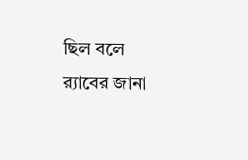ছিল বলে র‍্যাবের জানা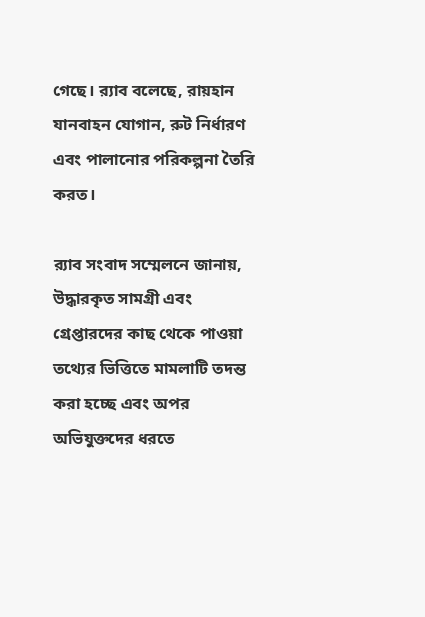গেছে। র‍্যাব বলেছে, রায়হান যানবাহন যোগান, রুট নির্ধারণ এবং পালানোর পরিকল্পনা তৈরি করত।

র‍্যাব সংবাদ সম্মেলনে জানায়, উদ্ধারকৃত সামগ্রী এবং গ্রেপ্তারদের কাছ থেকে পাওয়া তথ্যের ভিত্তিতে মামলাটি তদন্ত করা হচ্ছে এবং অপর অভিযুক্তদের ধরতে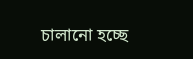চালানো হচ্ছে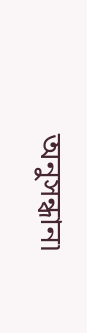অনুসন্ধান৷